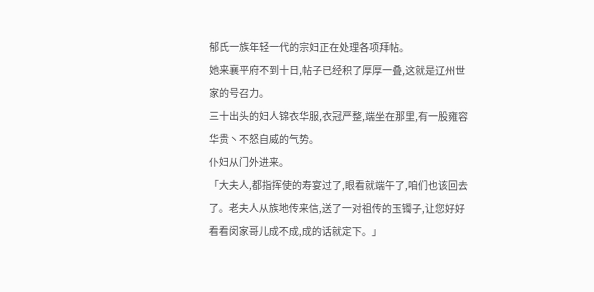郁氏一族年轻一代的宗妇正在处理各项拜帖。
她来襄平府不到十日,帖子已经积了厚厚一叠,这就是辽州世家的号召力。
三十出头的妇人锦衣华服,衣冠严整,端坐在那里,有一股雍容华贵丶不怒自威的气势。
仆妇从门外进来。
「大夫人,都指挥使的寿宴过了,眼看就端午了,咱们也该回去了。老夫人从族地传来信,送了一对祖传的玉镯子,让您好好看看闵家哥儿成不成,成的话就定下。」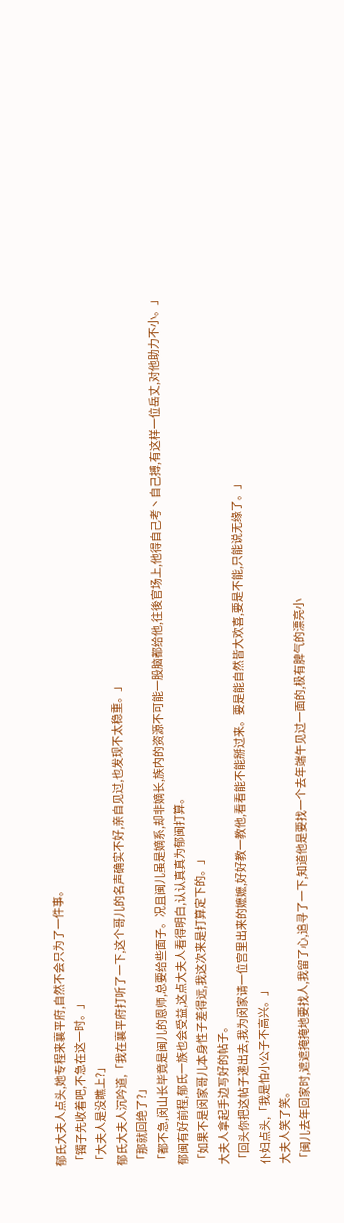郁氏大夫人点头,她专程来襄平府,自然不会只为了一件事。
「镯子先收着吧,不急在这一时。」
「大夫人是没瞧上?」
郁氏大夫人沉吟道,「我在襄平府打听了一下,这个哥儿的名声确实不好,亲自见过,也发现不太稳重。」
「那就回绝了?」
「都不急,闵山长毕竟是闽儿的恩师,总要给些面子。况且闽儿虽是嫡系,却非嫡长,族内的资源不可能一股脑都给他,往後官场上,他得自己考丶自己搏,有这样一位岳丈,对他助力不小。」
郁闽有好前程,郁氏一族也会受益,这点大夫人看得明白,认认真真为郁闽打算。
「如果不是闵家哥儿本身性子差得远,我这次来是打算定下的。」
大夫人拿起手边写好的帖子。
「回头你把这帖子递出去,我为闵家请一位宫里出来的嬷嬷,好好教一教他,看看能不能掰过来。要是能自然皆大欢喜,要是不能,只能说无缘了。」
仆妇点头,「我是怕小公子不高兴。」
大夫人笑了笑。
「闽儿去年回家时,遮遮掩掩地要找人,我留了心,追寻了一下,知道他是要找一个去年端午见过一面的,极有脾气的漂亮小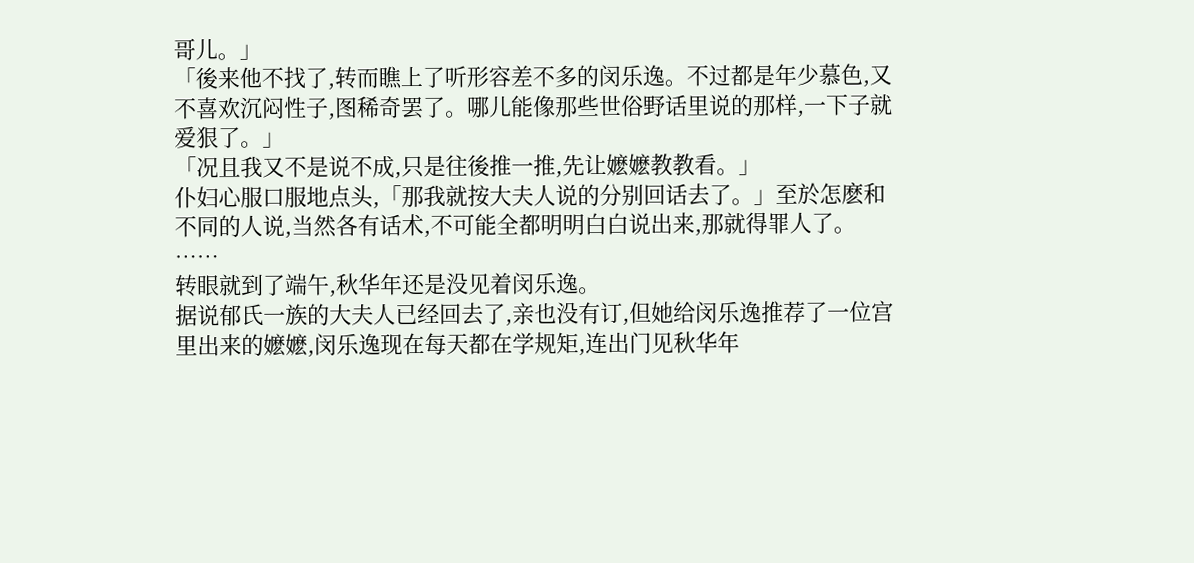哥儿。」
「後来他不找了,转而瞧上了听形容差不多的闵乐逸。不过都是年少慕色,又不喜欢沉闷性子,图稀奇罢了。哪儿能像那些世俗野话里说的那样,一下子就爱狠了。」
「况且我又不是说不成,只是往後推一推,先让嬷嬷教教看。」
仆妇心服口服地点头,「那我就按大夫人说的分别回话去了。」至於怎麽和不同的人说,当然各有话术,不可能全都明明白白说出来,那就得罪人了。
……
转眼就到了端午,秋华年还是没见着闵乐逸。
据说郁氏一族的大夫人已经回去了,亲也没有订,但她给闵乐逸推荐了一位宫里出来的嬷嬷,闵乐逸现在每天都在学规矩,连出门见秋华年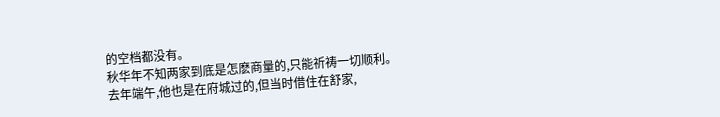的空档都没有。
秋华年不知两家到底是怎麽商量的,只能祈祷一切顺利。
去年端午,他也是在府城过的,但当时借住在舒家,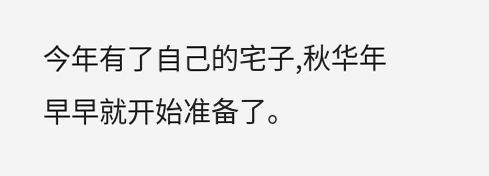今年有了自己的宅子,秋华年早早就开始准备了。